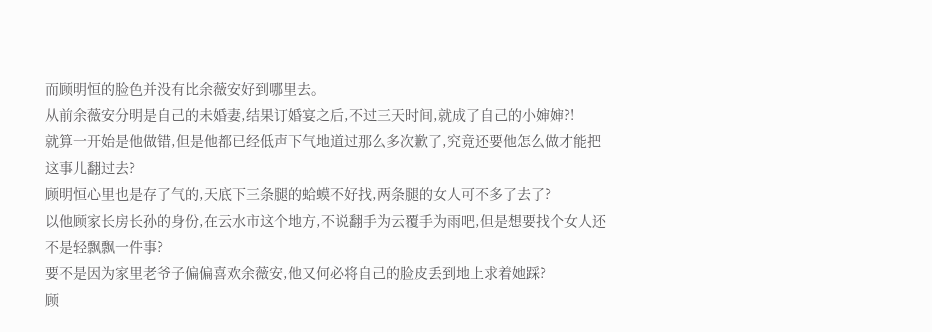而顾明恒的脸色并没有比余薇安好到哪里去。
从前余薇安分明是自己的未婚妻,结果订婚宴之后,不过三天时间,就成了自己的小婶婶?!
就算一开始是他做错,但是他都已经低声下气地道过那么多次歉了,究竟还要他怎么做才能把这事儿翻过去?
顾明恒心里也是存了气的,天底下三条腿的蛤蟆不好找,两条腿的女人可不多了去了?
以他顾家长房长孙的身份,在云水市这个地方,不说翻手为云覆手为雨吧,但是想要找个女人还不是轻飘飘一件事?
要不是因为家里老爷子偏偏喜欢余薇安,他又何必将自己的脸皮丢到地上求着她踩?
顾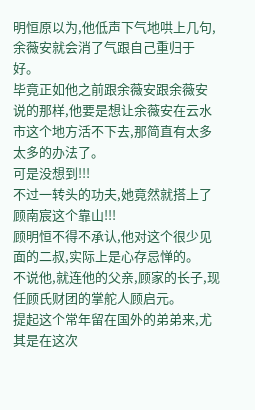明恒原以为,他低声下气地哄上几句,余薇安就会消了气跟自己重归于好。
毕竟正如他之前跟余薇安跟余薇安说的那样,他要是想让余薇安在云水市这个地方活不下去,那简直有太多太多的办法了。
可是没想到!!!
不过一转头的功夫,她竟然就搭上了顾南宸这个靠山!!!
顾明恒不得不承认,他对这个很少见面的二叔,实际上是心存忌惮的。
不说他,就连他的父亲,顾家的长子,现任顾氏财团的掌舵人顾启元。
提起这个常年留在国外的弟弟来,尤其是在这次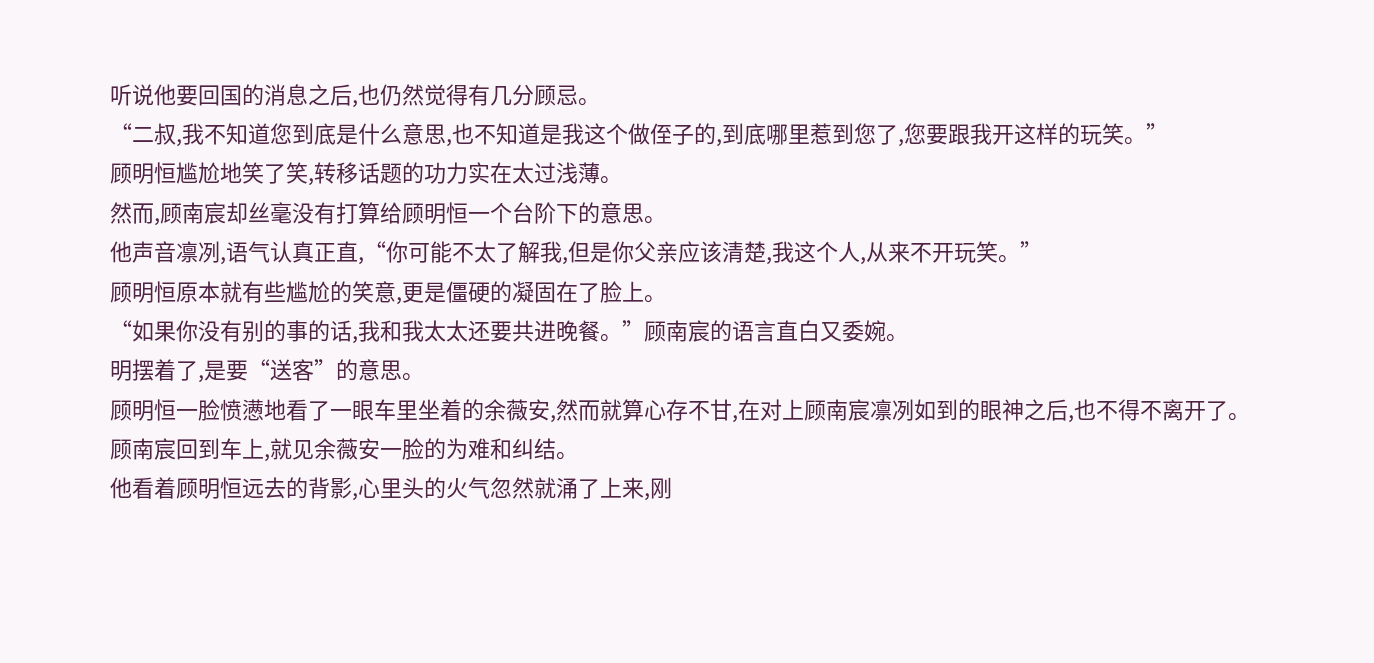听说他要回国的消息之后,也仍然觉得有几分顾忌。
“二叔,我不知道您到底是什么意思,也不知道是我这个做侄子的,到底哪里惹到您了,您要跟我开这样的玩笑。”
顾明恒尴尬地笑了笑,转移话题的功力实在太过浅薄。
然而,顾南宸却丝毫没有打算给顾明恒一个台阶下的意思。
他声音凛冽,语气认真正直,“你可能不太了解我,但是你父亲应该清楚,我这个人,从来不开玩笑。”
顾明恒原本就有些尴尬的笑意,更是僵硬的凝固在了脸上。
“如果你没有别的事的话,我和我太太还要共进晚餐。”顾南宸的语言直白又委婉。
明摆着了,是要“送客”的意思。
顾明恒一脸愤懑地看了一眼车里坐着的余薇安,然而就算心存不甘,在对上顾南宸凛冽如到的眼神之后,也不得不离开了。
顾南宸回到车上,就见余薇安一脸的为难和纠结。
他看着顾明恒远去的背影,心里头的火气忽然就涌了上来,刚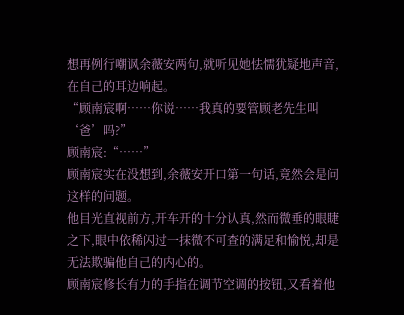想再例行嘲讽余薇安两句,就听见她怯懦犹疑地声音,在自己的耳边响起。
“顾南宸啊……你说……我真的要管顾老先生叫‘爸’吗?”
顾南宸:“……”
顾南宸实在没想到,余薇安开口第一句话,竟然会是问这样的问题。
他目光直视前方,开车开的十分认真,然而微垂的眼睫之下,眼中依稀闪过一抹微不可查的满足和愉悦,却是无法欺骗他自己的内心的。
顾南宸修长有力的手指在调节空调的按钮,又看着他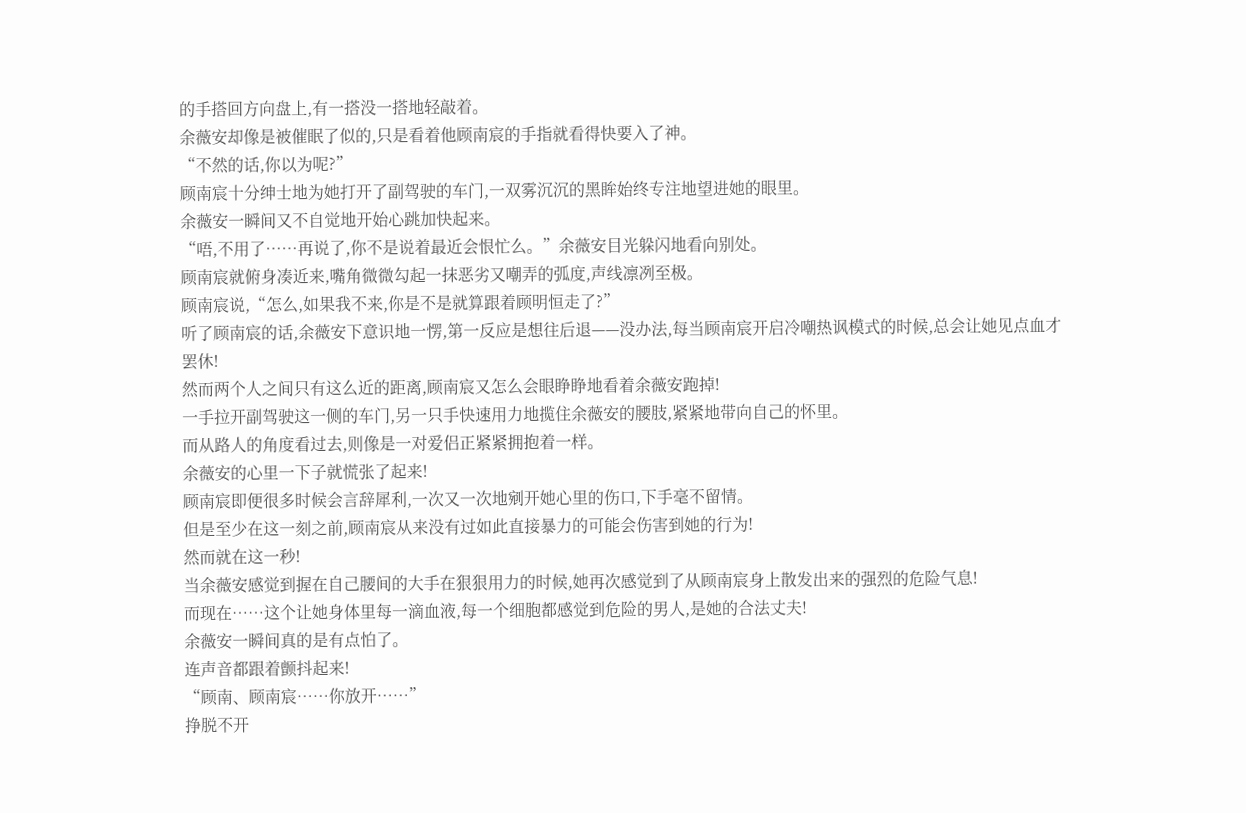的手搭回方向盘上,有一搭没一搭地轻敲着。
余薇安却像是被催眠了似的,只是看着他顾南宸的手指就看得快要入了神。
“不然的话,你以为呢?”
顾南宸十分绅士地为她打开了副驾驶的车门,一双雾沉沉的黑眸始终专注地望进她的眼里。
余薇安一瞬间又不自觉地开始心跳加快起来。
“唔,不用了……再说了,你不是说着最近会恨忙么。”余薇安目光躲闪地看向别处。
顾南宸就俯身凑近来,嘴角微微勾起一抹恶劣又嘲弄的弧度,声线凛冽至极。
顾南宸说,“怎么,如果我不来,你是不是就算跟着顾明恒走了?”
听了顾南宸的话,余薇安下意识地一愣,第一反应是想往后退——没办法,每当顾南宸开启冷嘲热讽模式的时候,总会让她见点血才罢休!
然而两个人之间只有这么近的距离,顾南宸又怎么会眼睁睁地看着余薇安跑掉!
一手拉开副驾驶这一侧的车门,另一只手快速用力地揽住余薇安的腰肢,紧紧地带向自己的怀里。
而从路人的角度看过去,则像是一对爱侣正紧紧拥抱着一样。
余薇安的心里一下子就慌张了起来!
顾南宸即便很多时候会言辞犀利,一次又一次地剜开她心里的伤口,下手毫不留情。
但是至少在这一刻之前,顾南宸从来没有过如此直接暴力的可能会伤害到她的行为!
然而就在这一秒!
当余薇安感觉到握在自己腰间的大手在狠狠用力的时候,她再次感觉到了从顾南宸身上散发出来的强烈的危险气息!
而现在……这个让她身体里每一滴血液,每一个细胞都感觉到危险的男人,是她的合法丈夫!
余薇安一瞬间真的是有点怕了。
连声音都跟着颤抖起来!
“顾南、顾南宸……你放开……”
挣脱不开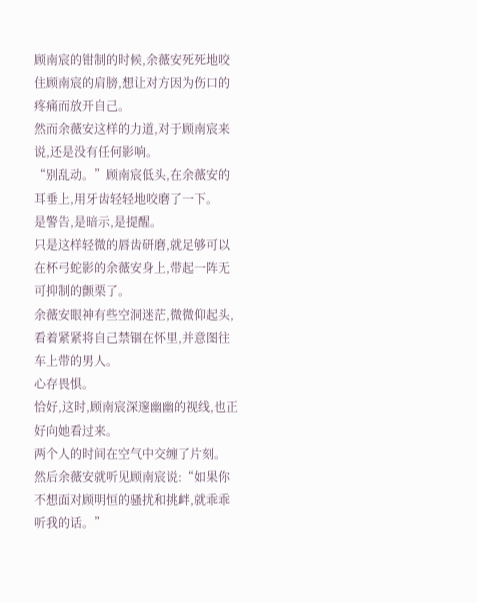顾南宸的钳制的时候,余薇安死死地咬住顾南宸的肩膀,想让对方因为伤口的疼痛而放开自己。
然而余薇安这样的力道,对于顾南宸来说,还是没有任何影响。
“别乱动。”顾南宸低头,在余薇安的耳垂上,用牙齿轻轻地咬磨了一下。
是警告,是暗示,是提醒。
只是这样轻微的唇齿研磨,就足够可以在杯弓蛇影的余薇安身上,带起一阵无可抑制的颤栗了。
余薇安眼神有些空洞迷茫,微微仰起头,看着紧紧将自己禁锢在怀里,并意图往车上带的男人。
心存畏惧。
恰好,这时,顾南宸深邃幽幽的视线,也正好向她看过来。
两个人的时间在空气中交缠了片刻。
然后余薇安就听见顾南宸说:“如果你不想面对顾明恒的骚扰和挑衅,就乖乖听我的话。”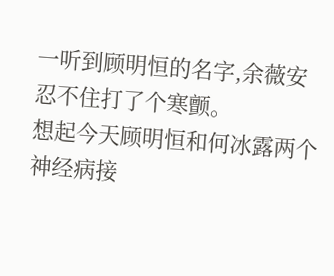一听到顾明恒的名字,余薇安忍不住打了个寒颤。
想起今天顾明恒和何冰露两个神经病接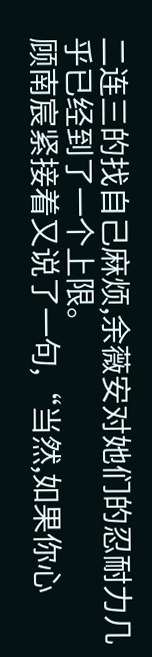二连三的找自己麻烦,余薇安对她们的忍耐力几乎已经到了一个上限。
顾南宸紧接着又说了一句,“当然,如果你心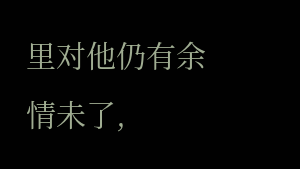里对他仍有余情未了,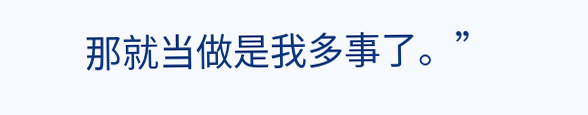那就当做是我多事了。”